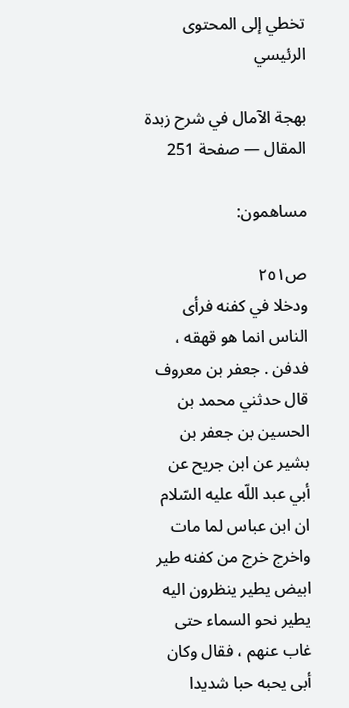تخطي إلى المحتوى الرئيسي

بهجة الآمال في شرح زبدة المقال — صفحة 251

مساهمون:

ص٢٥١
ودخلا في كفنه فرأى الناس انما هو قهقه ، فدفن . جعفر بن معروف قال حدثني محمد بن الحسين بن جعفر بن بشير عن ابن جريح عن أبي عبد اللّه عليه السّلام ان ابن عباس لما مات واخرج خرج من كفنه طير ابيض يطير ينظرون اليه يطير نحو السماء حتى غاب عنهم ، فقال وكان أبى يحبه حبا شديدا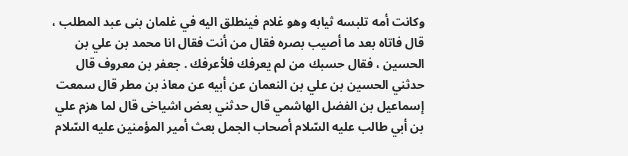وكانت أمه تلبسه ثيابه وهو غلام فينطلق اليه في غلمان بنى عبد المطلب ، قال فاتاه بعد ما أصيب بصره فقال من أنت فقال انا محمد بن علي بن الحسين ، فقال حسبك من لم يعرفك فلأعرفك . جعفر بن معروف قال حدثني الحسين بن علي بن النعمان عن أبيه عن معاذ بن مطر قال سمعت إسماعيل بن الفضل الهاشمي قال حدثني بعض اشياخى قال لما هزم علي بن أبي طالب عليه السّلام أصحاب الجمل بعث أمير المؤمنين عليه السّلام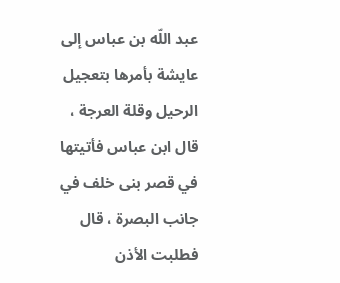عبد اللّه بن عباس إلى عايشة بأمرها بتعجيل الرحيل وقلة العرجة ، قال ابن عباس فأتيتها في قصر بنى خلف في جانب البصرة ، قال فطلبت الأذن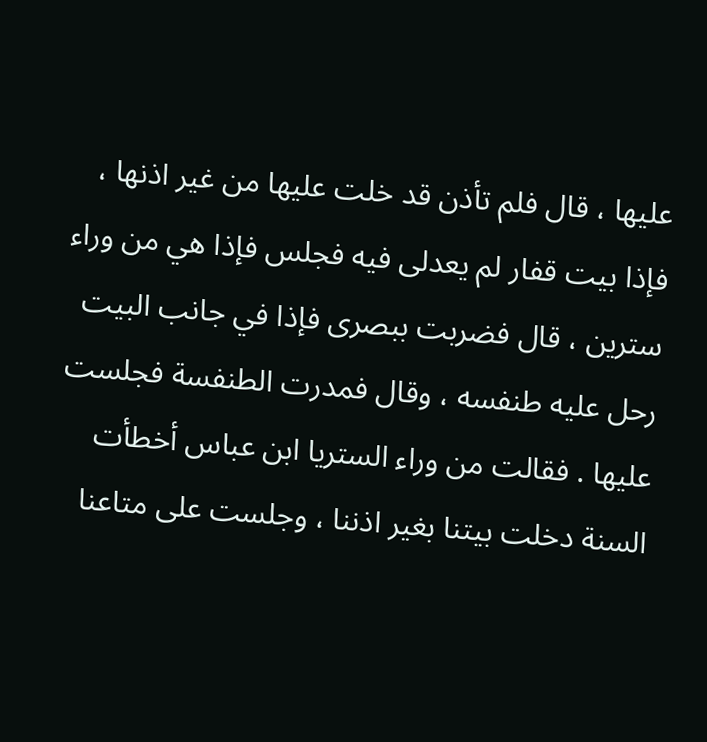عليها ، قال فلم تأذن قد خلت عليها من غير اذنها ، فإذا بيت قفار لم يعدلى فيه فجلس فإذا هي من وراء سترين ، قال فضربت ببصرى فإذا في جانب البيت رحل عليه طنفسه ، وقال فمدرت الطنفسة فجلست عليها . فقالت من وراء الستريا ابن عباس أخطأت السنة دخلت بيتنا بغير اذننا ، وجلست على متاعنا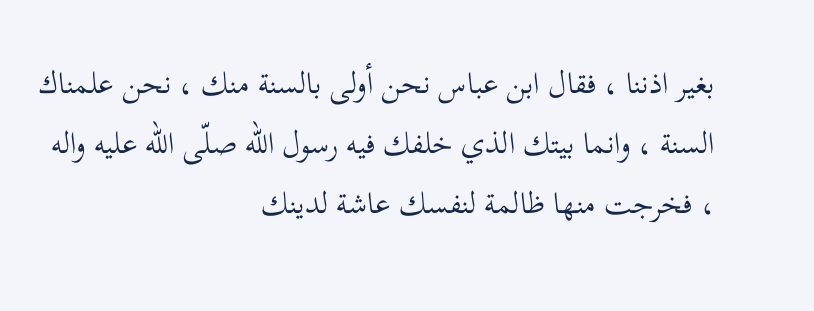بغير اذننا ، فقال ابن عباس نحن أولى بالسنة منك ، نحن علمناك السنة ، وانما بيتك الذي خلفك فيه رسول اللّه صلّى اللّه عليه واله ، فخرجت منها ظالمة لنفسك عاشة لدينك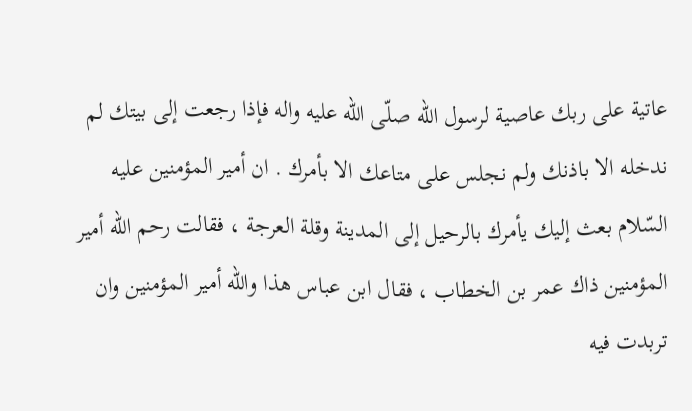عاتية على ربك عاصية لرسول اللّه صلّى اللّه عليه واله فإذا رجعت إلى بيتك لم ندخله الا باذنك ولم نجلس على متاعك الا بأمرك . ان أمير المؤمنين عليه السّلام بعث إليك يأمرك بالرحيل إلى المدينة وقلة العرجة ، فقالت رحم اللّه أمير المؤمنين ذاك عمر بن الخطاب ، فقال ابن عباس هذا واللّه أمير المؤمنين وان تربدت فيه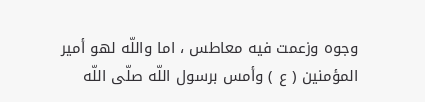وجوه وزعمت فيه معاطس ، اما واللّه لهو أمير المؤمنين ( ع ) وأمس برسول اللّه صلّى اللّه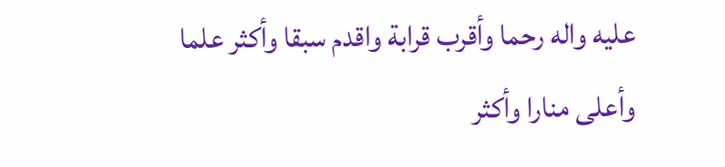عليه واله رحما وأقرب قرابة واقدم سبقا وأكثر علما وأعلى منارا وأكثر